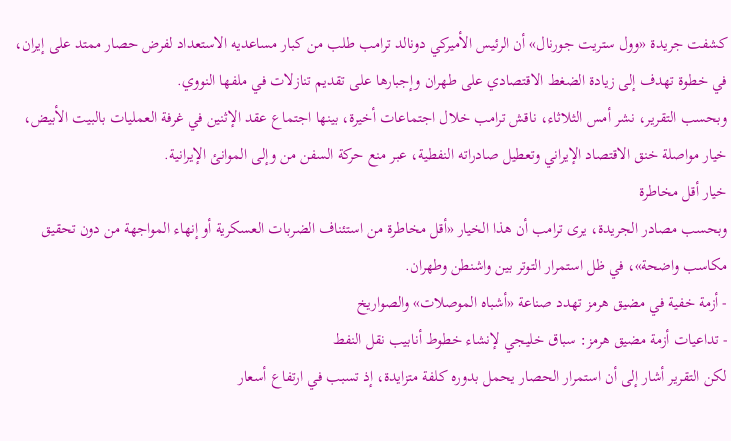كشفت جريدة «وول ستريت جورنال» أن الرئيس الأميركي دونالد ترامب طلب من كبار مساعديه الاستعداد لفرض حصار ممتد على إيران، في خطوة تهدف إلى زيادة الضغط الاقتصادي على طهران وإجبارها على تقديم تنازلات في ملفها النووي.
وبحسب التقرير، نشر أمس الثلاثاء، ناقش ترامب خلال اجتماعات أخيرة، بينها اجتماع عقد الإثنين في غرفة العمليات بالبيت الأبيض، خيار مواصلة خنق الاقتصاد الإيراني وتعطيل صادراته النفطية، عبر منع حركة السفن من وإلى الموانئ الإيرانية.
خيار أقل مخاطرة
وبحسب مصادر الجريدة، يرى ترامب أن هذا الخيار «أقل مخاطرة من استئناف الضربات العسكرية أو إنهاء المواجهة من دون تحقيق مكاسب واضحة»، في ظل استمرار التوتر بين واشنطن وطهران.
- أزمة خفية في مضيق هرمز تهدد صناعة «أشباه الموصلات» والصواريخ
- تداعيات أزمة مضيق هرمز: سباق خليجي لإنشاء خطوط أنابيب نقل النفط
لكن التقرير أشار إلى أن استمرار الحصار يحمل بدوره كلفة متزايدة، إذ تسبب في ارتفاع أسعار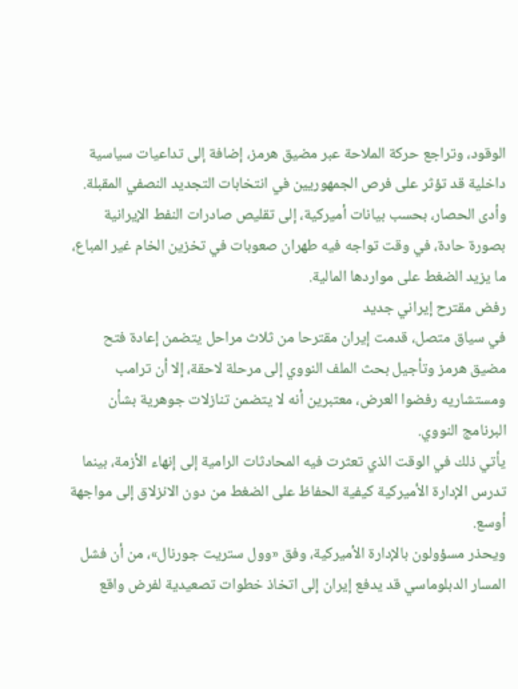الوقود، وتراجع حركة الملاحة عبر مضيق هرمز، إضافة إلى تداعيات سياسية داخلية قد تؤثر على فرص الجمهوريين في انتخابات التجديد النصفي المقبلة.
وأدى الحصار، بحسب بيانات أميركية، إلى تقليص صادرات النفط الإيرانية بصورة حادة، في وقت تواجه فيه طهران صعوبات في تخزين الخام غير المباع، ما يزيد الضغط على مواردها المالية.
رفض مقترح إيراني جديد
في سياق متصل، قدمت إيران مقترحا من ثلاث مراحل يتضمن إعادة فتح مضيق هرمز وتأجيل بحث الملف النووي إلى مرحلة لاحقة، إلا أن ترامب ومستشاريه رفضوا العرض، معتبرين أنه لا يتضمن تنازلات جوهرية بشأن البرنامج النووي.
يأتي ذلك في الوقت الذي تعثرت فيه المحادثات الرامية إلى إنهاء الأزمة، بينما تدرس الإدارة الأميركية كيفية الحفاظ على الضغط من دون الانزلاق إلى مواجهة أوسع.
ويحذر مسؤولون بالإدارة الأميركية، وفق «وول ستريت جورنال»، من أن فشل المسار الدبلوماسي قد يدفع إيران إلى اتخاذ خطوات تصعيدية لفرض واقع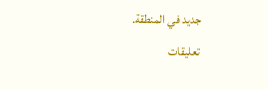جديد في المنطقة.
تعليقات